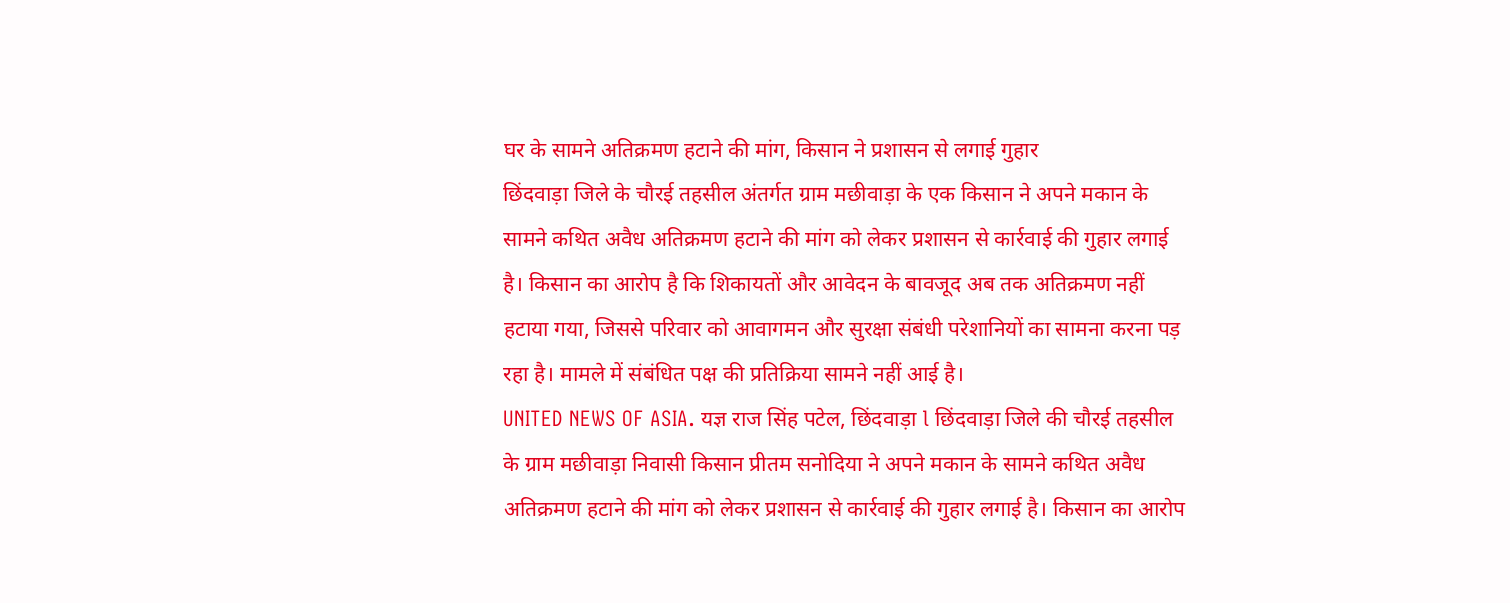घर के सामने अतिक्रमण हटाने की मांग, किसान ने प्रशासन से लगाई गुहार
छिंदवाड़ा जिले के चौरई तहसील अंतर्गत ग्राम मछीवाड़ा के एक किसान ने अपने मकान के सामने कथित अवैध अतिक्रमण हटाने की मांग को लेकर प्रशासन से कार्रवाई की गुहार लगाई है। किसान का आरोप है कि शिकायतों और आवेदन के बावजूद अब तक अतिक्रमण नहीं हटाया गया, जिससे परिवार को आवागमन और सुरक्षा संबंधी परेशानियों का सामना करना पड़ रहा है। मामले में संबंधित पक्ष की प्रतिक्रिया सामने नहीं आई है।
UNITED NEWS OF ASIA. यज्ञ राज सिंह पटेल, छिंदवाड़ा l छिंदवाड़ा जिले की चौरई तहसील के ग्राम मछीवाड़ा निवासी किसान प्रीतम सनोदिया ने अपने मकान के सामने कथित अवैध अतिक्रमण हटाने की मांग को लेकर प्रशासन से कार्रवाई की गुहार लगाई है। किसान का आरोप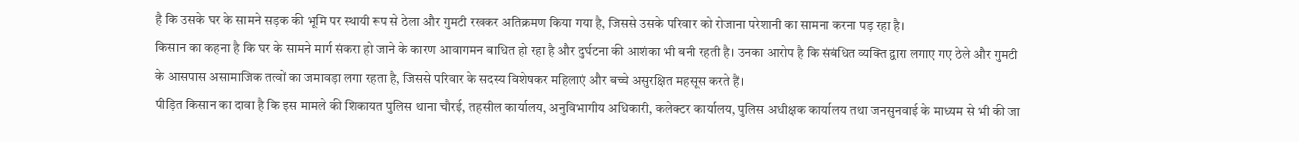है कि उसके घर के सामने सड़क की भूमि पर स्थायी रूप से ठेला और गुमटी रखकर अतिक्रमण किया गया है, जिससे उसके परिवार को रोजाना परेशानी का सामना करना पड़ रहा है।
किसान का कहना है कि घर के सामने मार्ग संकरा हो जाने के कारण आवागमन बाधित हो रहा है और दुर्घटना की आशंका भी बनी रहती है। उनका आरोप है कि संबंधित व्यक्ति द्वारा लगाए गए ठेले और गुमटी के आसपास असामाजिक तत्वों का जमावड़ा लगा रहता है, जिससे परिवार के सदस्य विशेषकर महिलाएं और बच्चे असुरक्षित महसूस करते हैं।
पीड़ित किसान का दावा है कि इस मामले की शिकायत पुलिस थाना चौरई, तहसील कार्यालय, अनुविभागीय अधिकारी, कलेक्टर कार्यालय, पुलिस अधीक्षक कार्यालय तथा जनसुनवाई के माध्यम से भी की जा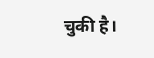चुकी है।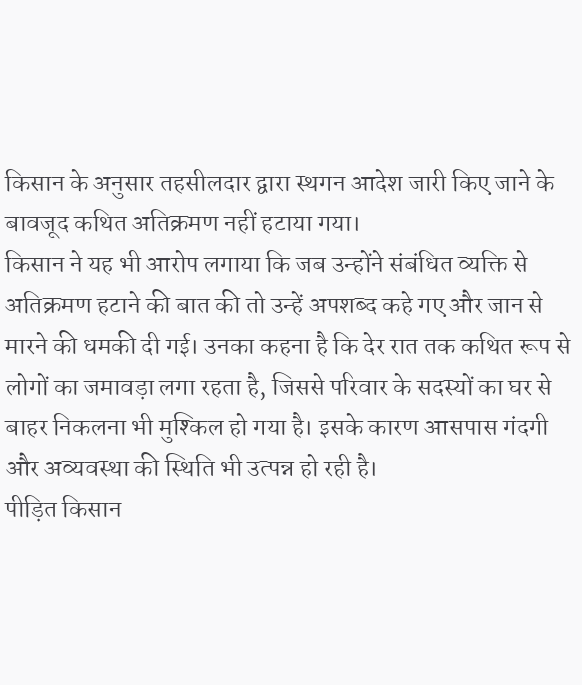किसान के अनुसार तहसीलदार द्वारा स्थगन आदेश जारी किए जाने के बावजूद कथित अतिक्रमण नहीं हटाया गया।
किसान ने यह भी आरोप लगाया कि जब उन्होंने संबंधित व्यक्ति से अतिक्रमण हटाने की बात की तो उन्हें अपशब्द कहे गए और जान से मारने की धमकी दी गई। उनका कहना है कि देर रात तक कथित रूप से लोगों का जमावड़ा लगा रहता है, जिससे परिवार के सदस्यों का घर से बाहर निकलना भी मुश्किल हो गया है। इसके कारण आसपास गंदगी और अव्यवस्था की स्थिति भी उत्पन्न हो रही है।
पीड़ित किसान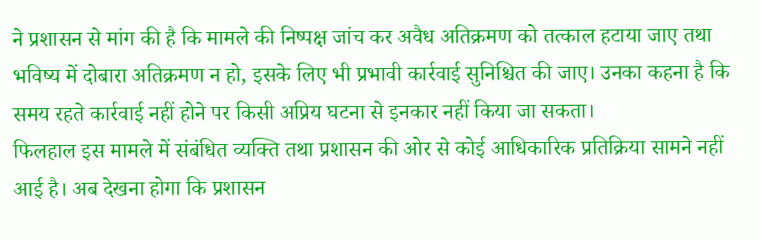ने प्रशासन से मांग की है कि मामले की निष्पक्ष जांच कर अवैध अतिक्रमण को तत्काल हटाया जाए तथा भविष्य में दोबारा अतिक्रमण न हो, इसके लिए भी प्रभावी कार्रवाई सुनिश्चित की जाए। उनका कहना है कि समय रहते कार्रवाई नहीं होने पर किसी अप्रिय घटना से इनकार नहीं किया जा सकता।
फिलहाल इस मामले में संबंधित व्यक्ति तथा प्रशासन की ओर से कोई आधिकारिक प्रतिक्रिया सामने नहीं आई है। अब देखना होगा कि प्रशासन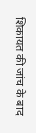शिकायत की जांच के बाद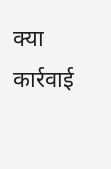क्या कार्रवाई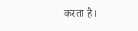करता है।